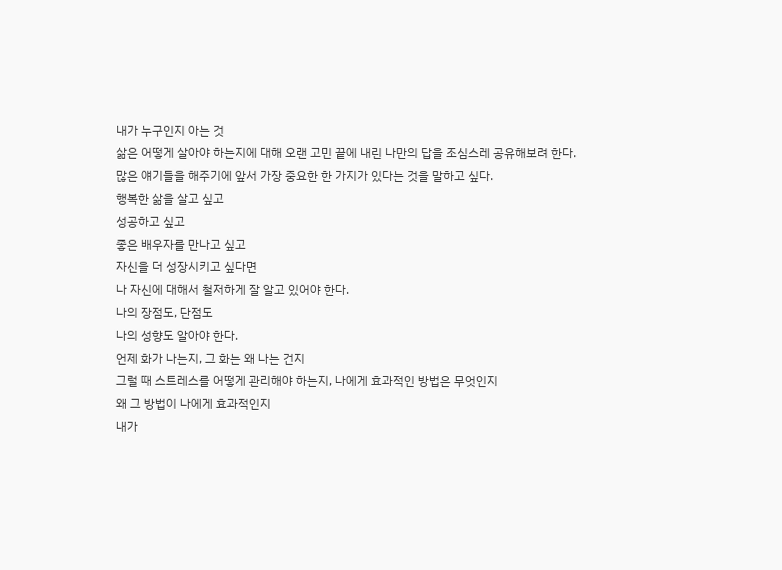내가 누구인지 아는 것
삶은 어떻게 살아야 하는지에 대해 오랜 고민 끝에 내린 나만의 답을 조심스레 공유해보려 한다.
많은 얘기들을 해주기에 앞서 가장 중요한 한 가지가 있다는 것을 말하고 싶다.
행복한 삶을 살고 싶고
성공하고 싶고
좋은 배우자를 만나고 싶고
자신을 더 성장시키고 싶다면
나 자신에 대해서 철저하게 잘 알고 있어야 한다.
나의 장점도, 단점도
나의 성향도 알아야 한다.
언제 화가 나는지, 그 화는 왜 나는 건지
그럴 때 스트레스를 어떻게 관리해야 하는지, 나에게 효과적인 방법은 무엇인지
왜 그 방법이 나에게 효과적인지
내가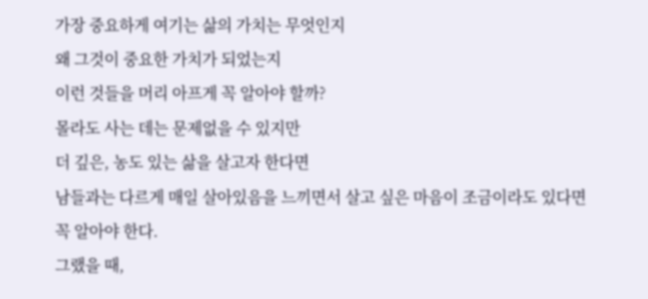가장 중요하게 여기는 삶의 가치는 무엇인지
왜 그것이 중요한 가치가 되었는지
이런 것들을 머리 아프게 꼭 알아야 할까?
몰라도 사는 데는 문제없을 수 있지만
더 깊은, 농도 있는 삶을 살고자 한다면
남들과는 다르게 매일 살아있음을 느끼면서 살고 싶은 마음이 조금이라도 있다면
꼭 알아야 한다.
그랬을 때,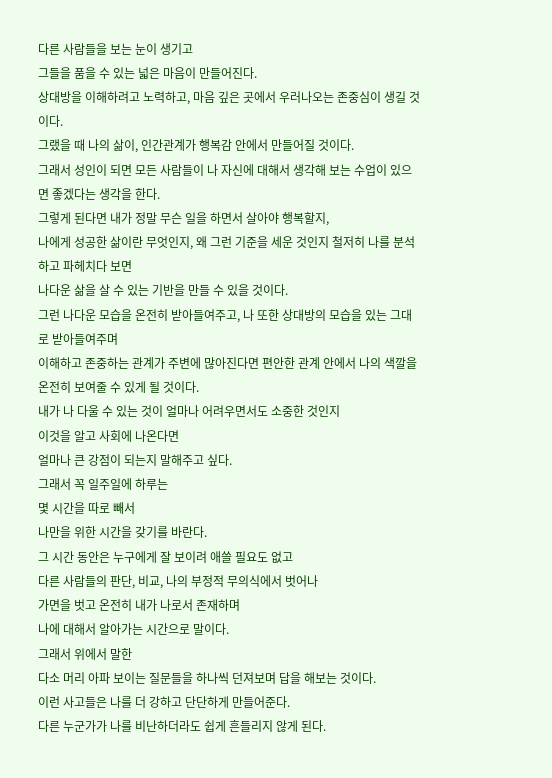다른 사람들을 보는 눈이 생기고
그들을 품을 수 있는 넓은 마음이 만들어진다.
상대방을 이해하려고 노력하고, 마음 깊은 곳에서 우러나오는 존중심이 생길 것이다.
그랬을 때 나의 삶이, 인간관계가 행복감 안에서 만들어질 것이다.
그래서 성인이 되면 모든 사람들이 나 자신에 대해서 생각해 보는 수업이 있으면 좋겠다는 생각을 한다.
그렇게 된다면 내가 정말 무슨 일을 하면서 살아야 행복할지,
나에게 성공한 삶이란 무엇인지, 왜 그런 기준을 세운 것인지 철저히 나를 분석하고 파헤치다 보면
나다운 삶을 살 수 있는 기반을 만들 수 있을 것이다.
그런 나다운 모습을 온전히 받아들여주고, 나 또한 상대방의 모습을 있는 그대로 받아들여주며
이해하고 존중하는 관계가 주변에 많아진다면 편안한 관계 안에서 나의 색깔을 온전히 보여줄 수 있게 될 것이다.
내가 나 다울 수 있는 것이 얼마나 어려우면서도 소중한 것인지
이것을 알고 사회에 나온다면
얼마나 큰 강점이 되는지 말해주고 싶다.
그래서 꼭 일주일에 하루는
몇 시간을 따로 빼서
나만을 위한 시간을 갖기를 바란다.
그 시간 동안은 누구에게 잘 보이려 애쓸 필요도 없고
다른 사람들의 판단, 비교, 나의 부정적 무의식에서 벗어나
가면을 벗고 온전히 내가 나로서 존재하며
나에 대해서 알아가는 시간으로 말이다.
그래서 위에서 말한
다소 머리 아파 보이는 질문들을 하나씩 던져보며 답을 해보는 것이다.
이런 사고들은 나를 더 강하고 단단하게 만들어준다.
다른 누군가가 나를 비난하더라도 쉽게 흔들리지 않게 된다.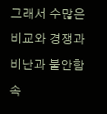그래서 수많은 비교와 경쟁과 비난과 불안함 속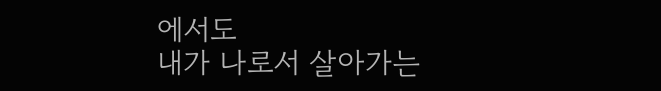에서도
내가 나로서 살아가는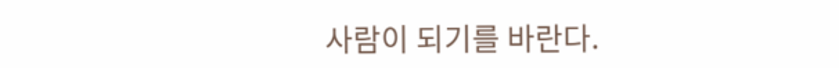사람이 되기를 바란다.